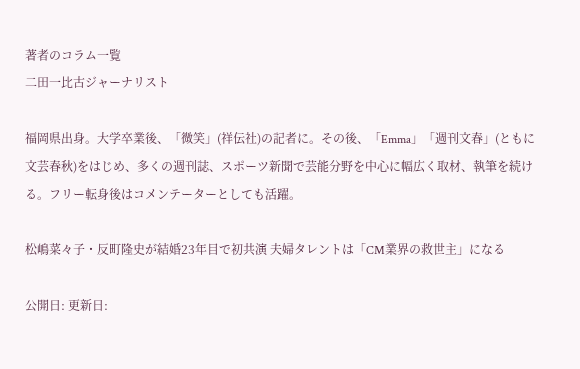著者のコラム一覧
二田一比古ジャーナリスト

福岡県出身。大学卒業後、「微笑」(祥伝社)の記者に。その後、「Emma」「週刊文春」(ともに文芸春秋)をはじめ、多くの週刊誌、スポーツ新聞で芸能分野を中心に幅広く取材、執筆を続ける。フリー転身後はコメンテーターとしても活躍。

松嶋菜々子・反町隆史が結婚23年目で初共演 夫婦タレントは「CM業界の救世主」になる

公開日: 更新日: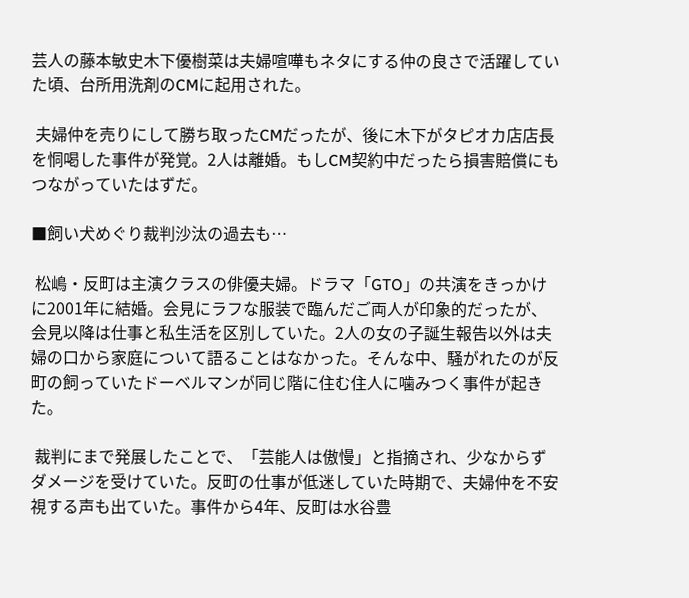芸人の藤本敏史木下優樹菜は夫婦喧嘩もネタにする仲の良さで活躍していた頃、台所用洗剤のCMに起用された。

 夫婦仲を売りにして勝ち取ったCMだったが、後に木下がタピオカ店店長を恫喝した事件が発覚。2人は離婚。もしCM契約中だったら損害賠償にもつながっていたはずだ。

■飼い犬めぐり裁判沙汰の過去も…

 松嶋・反町は主演クラスの俳優夫婦。ドラマ「GTO」の共演をきっかけに2001年に結婚。会見にラフな服装で臨んだご両人が印象的だったが、会見以降は仕事と私生活を区別していた。2人の女の子誕生報告以外は夫婦の口から家庭について語ることはなかった。そんな中、騒がれたのが反町の飼っていたドーベルマンが同じ階に住む住人に噛みつく事件が起きた。

 裁判にまで発展したことで、「芸能人は傲慢」と指摘され、少なからずダメージを受けていた。反町の仕事が低迷していた時期で、夫婦仲を不安視する声も出ていた。事件から4年、反町は水谷豊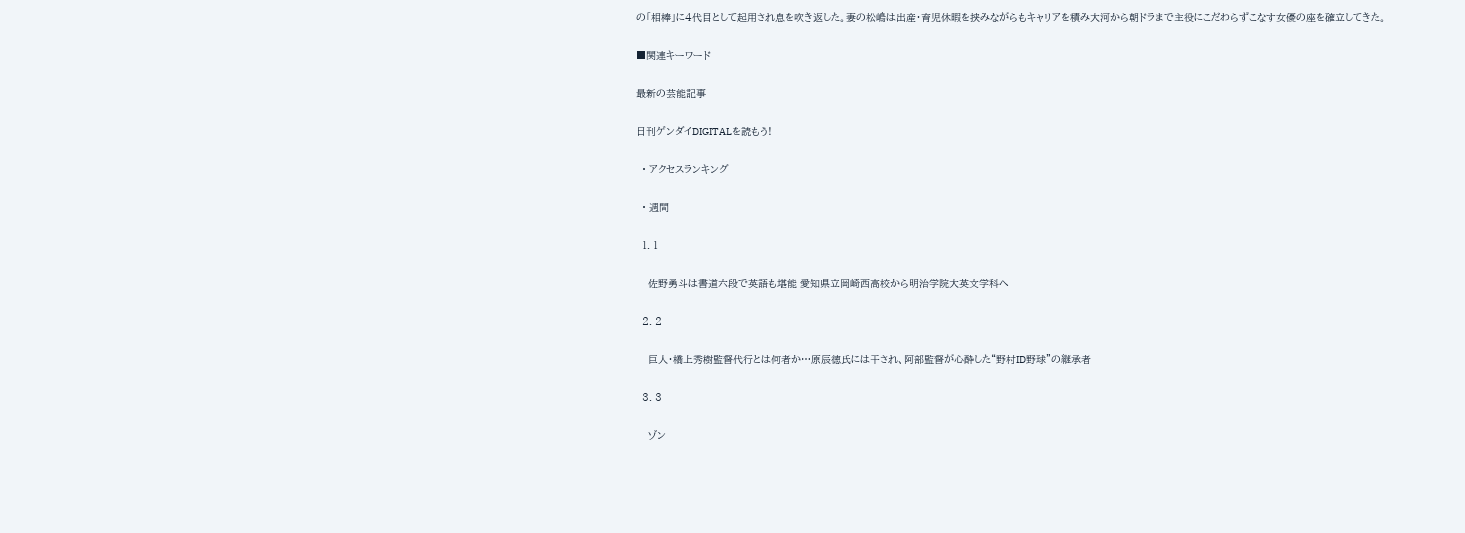の「相棒」に4代目として起用され息を吹き返した。妻の松嶋は出産・育児休暇を挟みながらもキャリアを積み大河から朝ドラまで主役にこだわらずこなす女優の座を確立してきた。

■関連キーワード

最新の芸能記事

日刊ゲンダイDIGITALを読もう!

  • アクセスランキング

  • 週間

  1. 1

    佐野勇斗は書道六段で英語も堪能 愛知県立岡崎西高校から明治学院大英文学科へ

  2. 2

    巨人・橋上秀樹監督代行とは何者か…原辰徳氏には干され、阿部監督が心酔した“野村ID野球”の継承者

  3. 3

    ゾン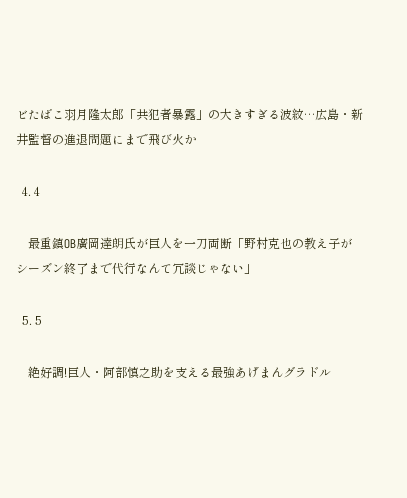ビたばこ羽月隆太郎「共犯者暴露」の大きすぎる波紋…広島・新井監督の進退問題にまで飛び火か

  4. 4

    最重鎮OB廣岡達朗氏が巨人を一刀両断「野村克也の教え子がシーズン終了まで代行なんて冗談じゃない」

  5. 5

    絶好調!巨人・阿部慎之助を支える最強あげまんグラドル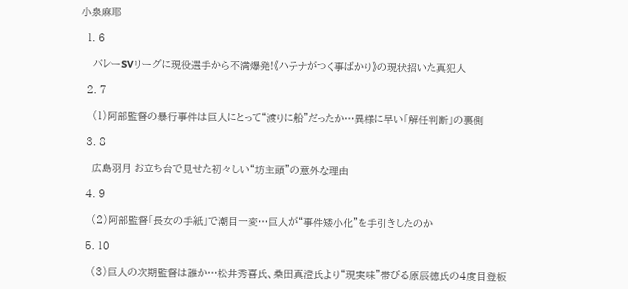小泉麻耶

  1. 6

    バレーSVリーグに現役選手から不満爆発!《ハテナがつく事ばかり》の現状招いた真犯人

  2. 7

    (1)阿部監督の暴行事件は巨人にとって“渡りに船”だったか…異様に早い「解任判断」の裏側

  3. 8

    広島羽月 お立ち台で見せた初々しい“坊主頭”の意外な理由

  4. 9

    (2)阿部監督「長女の手紙」で潮目一変…巨人が“事件矮小化”を手引きしたのか

  5. 10

    (3)巨人の次期監督は誰か…松井秀喜氏、桑田真澄氏より“現実味”帯びる原辰徳氏の4度目登板